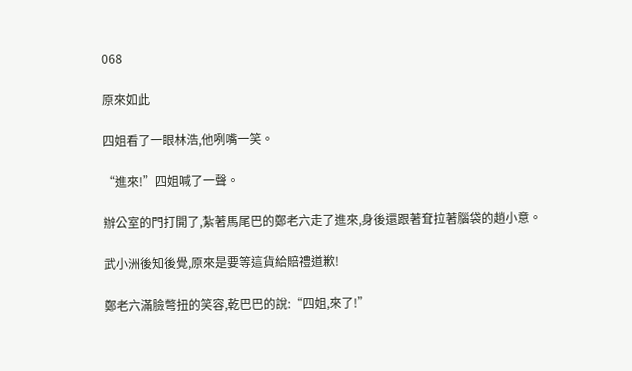068

原來如此

四姐看了一眼林浩,他咧嘴一笑。

“進來!”四姐喊了一聲。

辦公室的門打開了,紮著馬尾巴的鄭老六走了進來,身後還跟著耷拉著腦袋的趙小意。

武小洲後知後覺,原來是要等這貨給賠禮道歉!

鄭老六滿臉彆扭的笑容,乾巴巴的說:“四姐,來了!”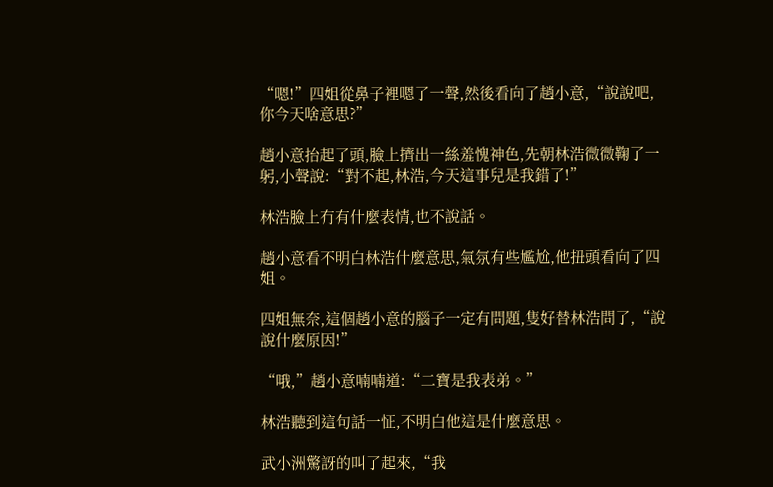“嗯!”四姐從鼻子裡嗯了一聲,然後看向了趙小意,“說說吧,你今天啥意思?”

趙小意抬起了頭,臉上擠出一絲羞愧神色,先朝林浩微微鞠了一躬,小聲說:“對不起,林浩,今天這事兒是我錯了!”

林浩臉上冇有什麼表情,也不說話。

趙小意看不明白林浩什麼意思,氣氛有些尷尬,他扭頭看向了四姐。

四姐無奈,這個趙小意的腦子一定有問題,隻好替林浩問了,“說說什麼原因!”

“哦,”趙小意喃喃道:“二寶是我表弟。”

林浩聽到這句話一怔,不明白他這是什麼意思。

武小洲驚訝的叫了起來,“我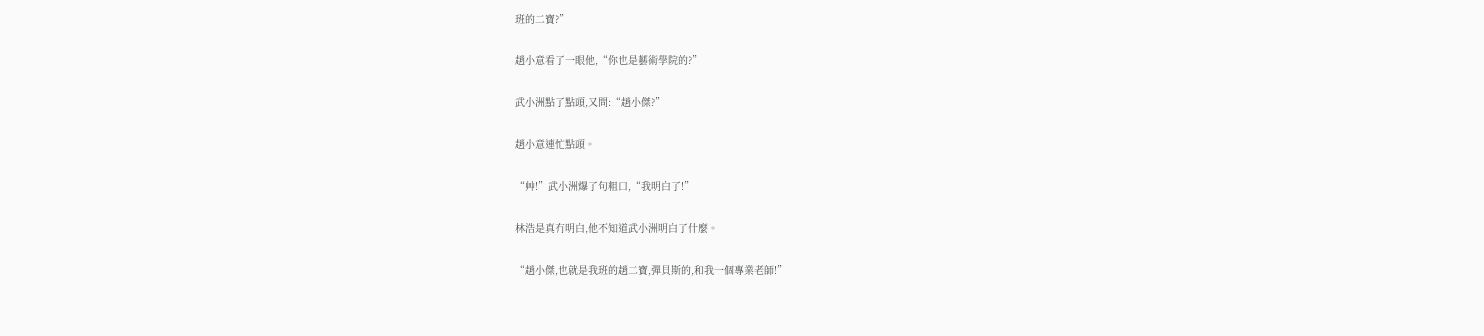班的二寶?”

趙小意看了一眼他,“你也是藝術學院的?”

武小洲點了點頭,又問:“趙小傑?”

趙小意連忙點頭。

“艸!”武小洲爆了句粗口,“我明白了!”

林浩是真冇明白,他不知道武小洲明白了什麼。

“趙小傑,也就是我班的趙二寶,彈貝斯的,和我一個專業老師!”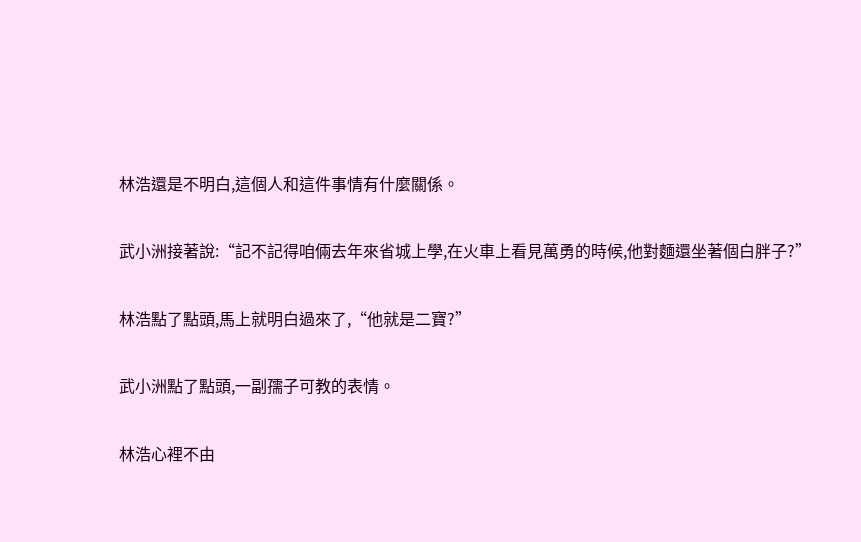林浩還是不明白,這個人和這件事情有什麼關係。

武小洲接著說:“記不記得咱倆去年來省城上學,在火車上看見萬勇的時候,他對麵還坐著個白胖子?”

林浩點了點頭,馬上就明白過來了,“他就是二寶?”

武小洲點了點頭,一副孺子可教的表情。

林浩心裡不由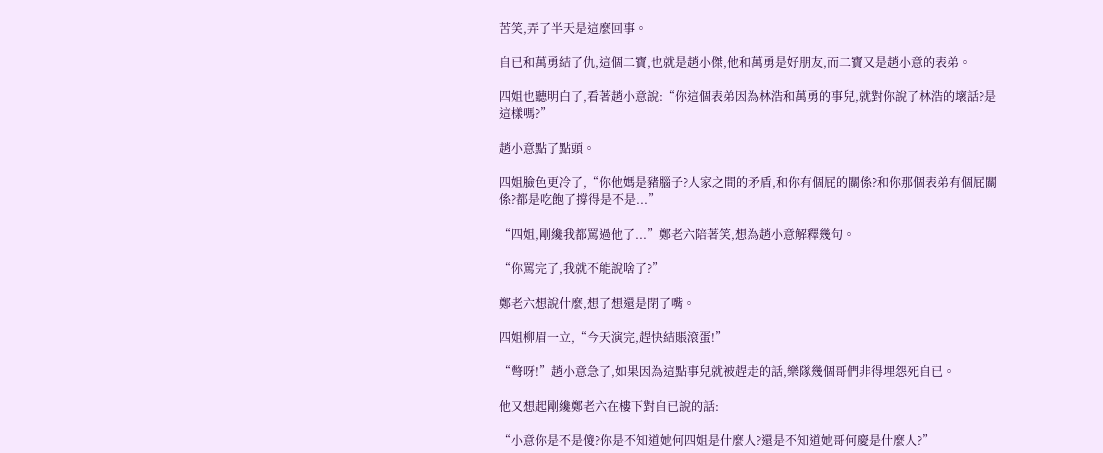苦笑,弄了半天是這麼回事。

自已和萬勇結了仇,這個二寶,也就是趙小傑,他和萬勇是好朋友,而二寶又是趙小意的表弟。

四姐也聽明白了,看著趙小意說:“你這個表弟因為林浩和萬勇的事兒,就對你說了林浩的壞話?是這樣嗎?”

趙小意點了點頭。

四姐臉色更冷了,“你他媽是豬腦子?人家之間的矛盾,和你有個屁的關係?和你那個表弟有個屁關係?都是吃飽了撐得是不是...”

“四姐,剛纔我都罵過他了...”鄭老六陪著笑,想為趙小意解釋幾句。

“你罵完了,我就不能說啥了?”

鄭老六想說什麼,想了想還是閉了嘴。

四姐柳眉一立,“今天演完,趕快結賬滾蛋!”

“彆呀!”趙小意急了,如果因為這點事兒就被趕走的話,樂隊幾個哥們非得埋怨死自已。

他又想起剛纔鄭老六在樓下對自已說的話:

“小意你是不是傻?你是不知道她何四姐是什麼人?還是不知道她哥何慶是什麼人?”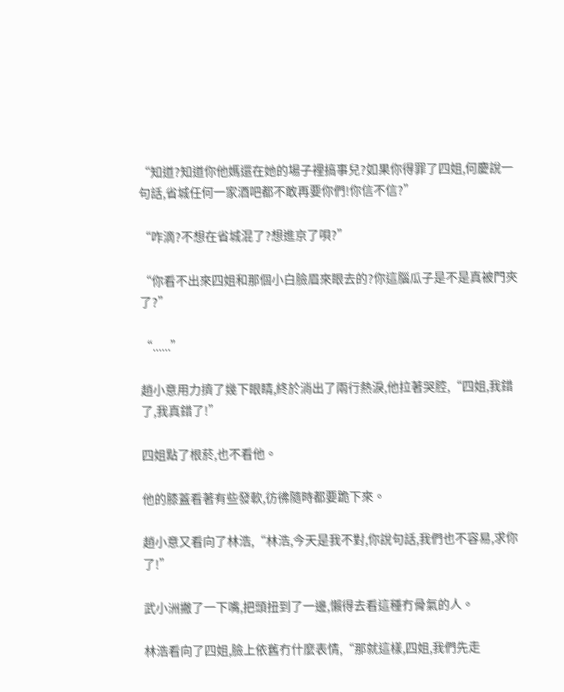“知道?知道你他媽還在她的場子裡搞事兒?如果你得罪了四姐,何慶說一句話,省城任何一家酒吧都不敢再要你們!你信不信?”

“咋滴?不想在省城混了?想進京了唄?”

“你看不出來四姐和那個小白臉眉來眼去的?你這腦瓜子是不是真被門夾了?”

“......”

趙小意用力擠了幾下眼睛,終於淌出了兩行熱淚,他拉著哭腔,“四姐,我錯了,我真錯了!”

四姐點了根菸,也不看他。

他的膝蓋看著有些發軟,彷彿隨時都要跪下來。

趙小意又看向了林浩,“林浩,今天是我不對,你說句話,我們也不容易,求你了!”

武小洲撇了一下嘴,把頭扭到了一邊,懶得去看這種冇骨氣的人。

林浩看向了四姐,臉上依舊冇什麼表情,“那就這樣,四姐,我們先走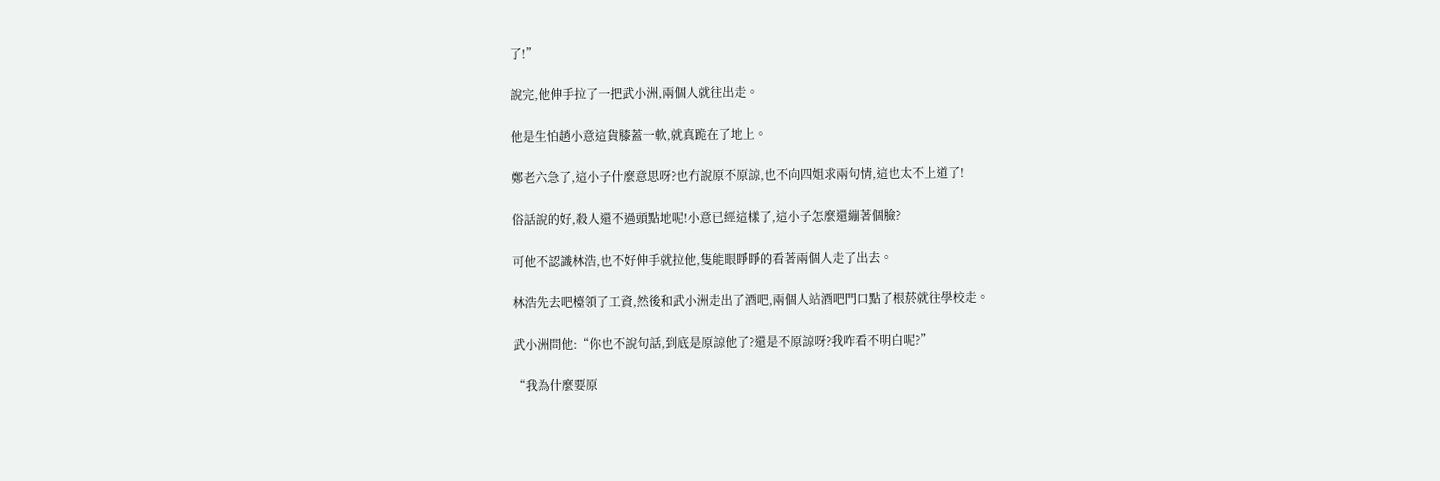了!”

說完,他伸手拉了一把武小洲,兩個人就往出走。

他是生怕趙小意這貨膝蓋一軟,就真跪在了地上。

鄭老六急了,這小子什麼意思呀?也冇說原不原諒,也不向四姐求兩句情,這也太不上道了!

俗話說的好,殺人還不過頭點地呢!小意已經這樣了,這小子怎麼還繃著個臉?

可他不認識林浩,也不好伸手就拉他,隻能眼睜睜的看著兩個人走了出去。

林浩先去吧檯領了工資,然後和武小洲走出了酒吧,兩個人站酒吧門口點了根菸就往學校走。

武小洲問他:“你也不說句話,到底是原諒他了?還是不原諒呀?我咋看不明白呢?”

“我為什麼要原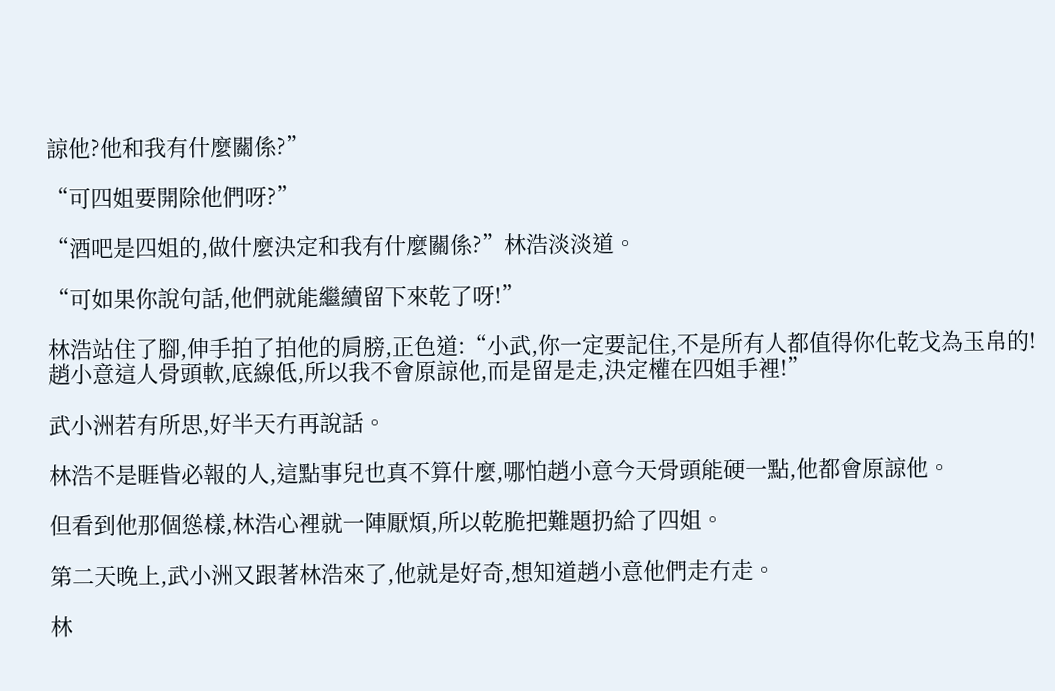諒他?他和我有什麼關係?”

“可四姐要開除他們呀?”

“酒吧是四姐的,做什麼決定和我有什麼關係?”林浩淡淡道。

“可如果你說句話,他們就能繼續留下來乾了呀!”

林浩站住了腳,伸手拍了拍他的肩膀,正色道:“小武,你一定要記住,不是所有人都值得你化乾戈為玉帛的!趙小意這人骨頭軟,底線低,所以我不會原諒他,而是留是走,決定權在四姐手裡!”

武小洲若有所思,好半天冇再說話。

林浩不是睚眥必報的人,這點事兒也真不算什麼,哪怕趙小意今天骨頭能硬一點,他都會原諒他。

但看到他那個慫樣,林浩心裡就一陣厭煩,所以乾脆把難題扔給了四姐。

第二天晚上,武小洲又跟著林浩來了,他就是好奇,想知道趙小意他們走冇走。

林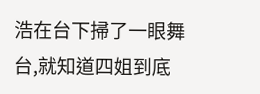浩在台下掃了一眼舞台,就知道四姐到底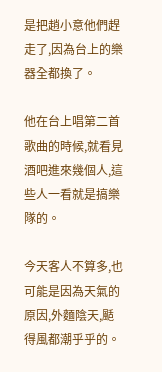是把趙小意他們趕走了,因為台上的樂器全都換了。

他在台上唱第二首歌曲的時候,就看見酒吧進來幾個人,這些人一看就是搞樂隊的。

今天客人不算多,也可能是因為天氣的原因,外麵陰天,颳得風都潮乎乎的。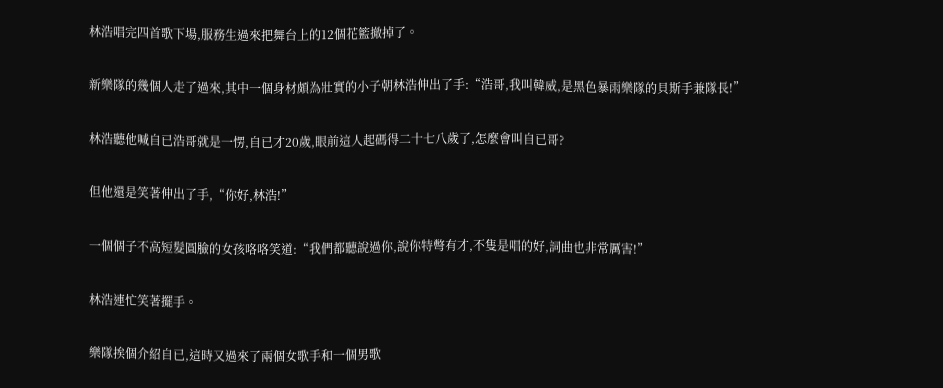林浩唱完四首歌下場,服務生過來把舞台上的12個花籃撤掉了。

新樂隊的幾個人走了過來,其中一個身材頗為壯實的小子朝林浩伸出了手:“浩哥,我叫韓威,是黑色暴雨樂隊的貝斯手兼隊長!”

林浩聽他喊自已浩哥就是一愣,自已才20歲,眼前這人起碼得二十七八歲了,怎麼會叫自已哥?

但他還是笑著伸出了手,“你好,林浩!”

一個個子不高短髮圓臉的女孩咯咯笑道:“我們都聽說過你,說你特彆有才,不隻是唱的好,詞曲也非常厲害!”

林浩連忙笑著擺手。

樂隊挨個介紹自已,這時又過來了兩個女歌手和一個男歌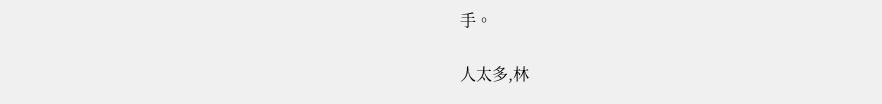手。

人太多,林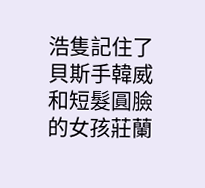浩隻記住了貝斯手韓威和短髮圓臉的女孩莊蘭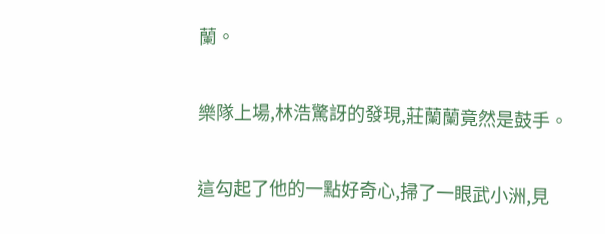蘭。

樂隊上場,林浩驚訝的發現,莊蘭蘭竟然是鼓手。

這勾起了他的一點好奇心,掃了一眼武小洲,見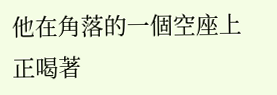他在角落的一個空座上正喝著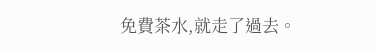免費茶水,就走了過去。